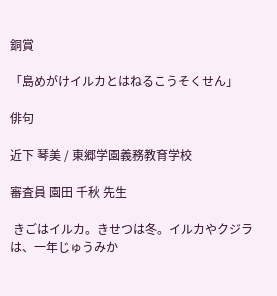銅賞

「島めがけイルカとはねるこうそくせん」

俳句

近下 琴美 / 東郷学園義務教育学校

審査員 園田 千秋 先生

 きごはイルカ。きせつは冬。イルカやクジラは、一年じゅうみか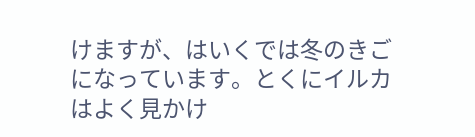けますが、はいくでは冬のきごになっています。とくにイルカはよく見かけ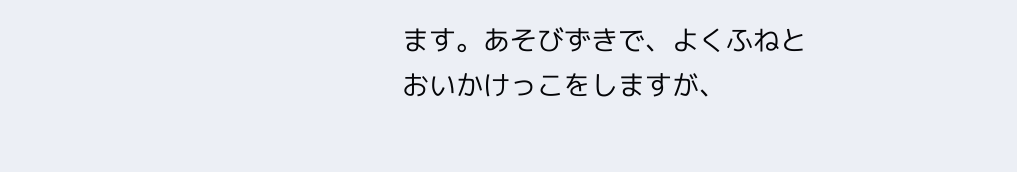ます。あそびずきで、よくふねとおいかけっこをしますが、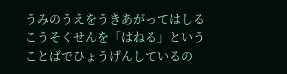うみのうえをうきあがってはしるこうそくせんを「はねる」ということばでひょうげんしているの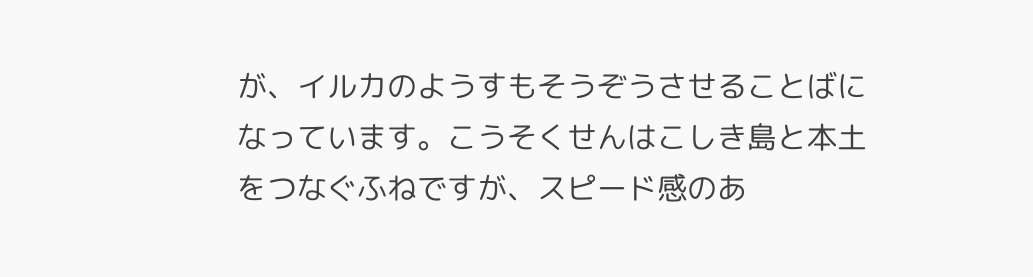が、イルカのようすもそうぞうさせることばになっています。こうそくせんはこしき島と本土をつなぐふねですが、スピード感のあ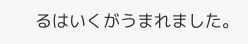るはいくがうまれました。